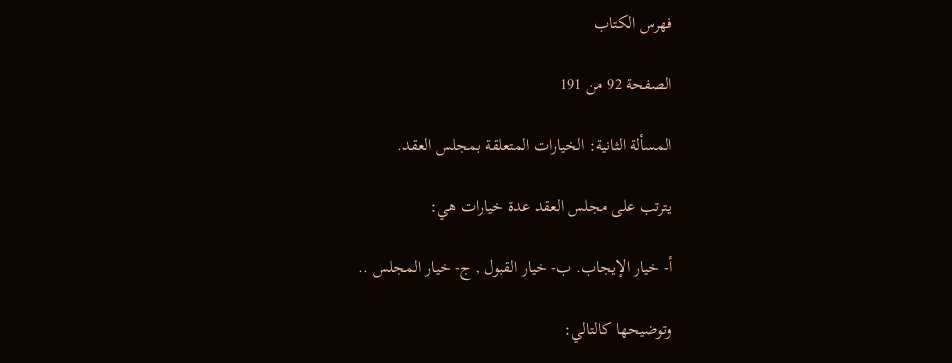فهرس الكتاب

الصفحة 92 من 191

المسألة الثانية: الخيارات المتعلقة بمجلس العقد.

يترتب على مجلس العقد عدة خيارات هي:

أ- خيار الإيجاب. ب- خيار القبول , ج- خيار المجلس ..

وتوضيحها كالتالي: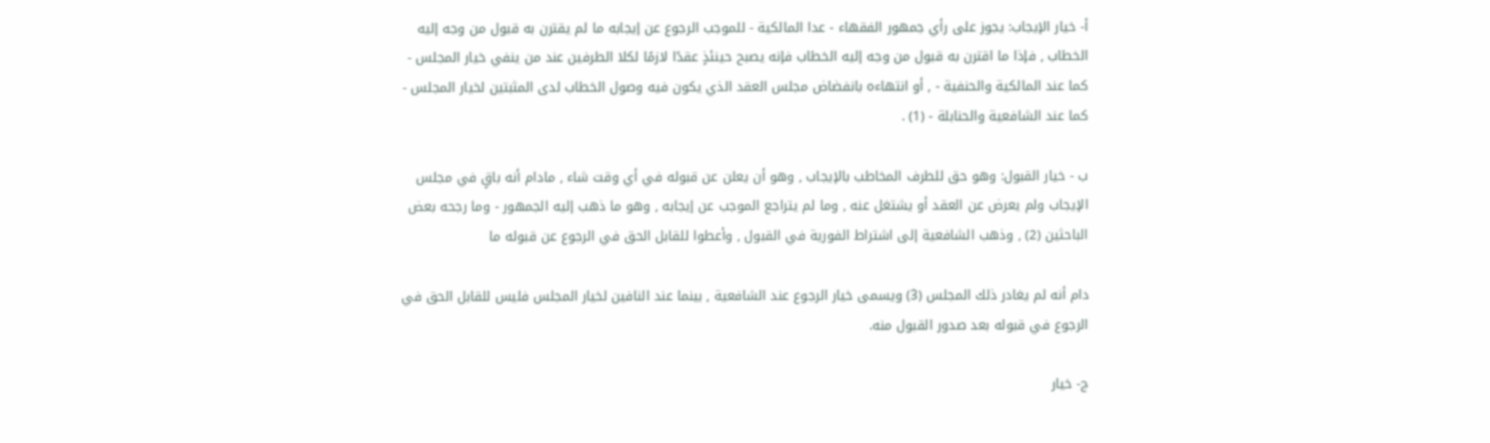أ- خيار الإيجاب: يجوز على رأي جمهور الفقهاء - عدا المالكية - للموجب الرجوع عن إيجابه ما لم يقترن به قبول من وجه إليه الخطاب , فإذا ما اقترن به قبول من وجه إليه الخطاب فإنه يصبح حينئذٍ عقدًا لازمًا لكلا الطرفين عند من ينفي خيار المجلس - كما عند المالكية والحنفية - , أو انتهاءه بانفضاض مجلس العقد الذي يكون فيه وصول الخطاب لدى المثبتين لخيار المجلس - كما عند الشافعية والحنابلة - (1) .

ب - خيار القبول: وهو حق للطرف المخاطب بالإيجاب , وهو أن يعلن عن قبوله في أي وقت شاء , مادام أنه باقٍ في مجلس الإيجاب ولم يعرض عن العقد أو يشتغل عنه , وما لم يتراجع الموجب عن إيجابه , وهو ما ذهب إليه الجمهور - وما رجحه بعض الباحثين (2) , وذهب الشافعية إلى اشتراط الفورية في القبول , وأعطوا للقابل الحق في الرجوع عن قبوله ما

دام أنه لم يغادر ذلك المجلس (3) ويسمى خيار الرجوع عند الشافعية , بينما عند النافين لخيار المجلس فليس للقابل الحق في الرجوع في قبوله بعد صدور القبول منه.

ج- خيار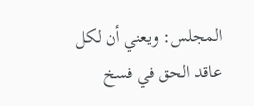المجلس: ويعني أن لكل عاقد الحق في فسخ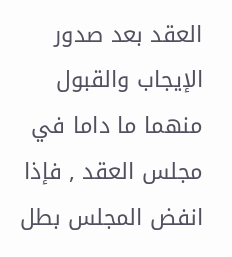العقد بعد صدور الإيجاب والقبول منهما ما داما في مجلس العقد , فإذا انفض المجلس بطل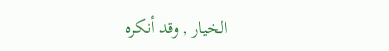الخيار , وقد أنكره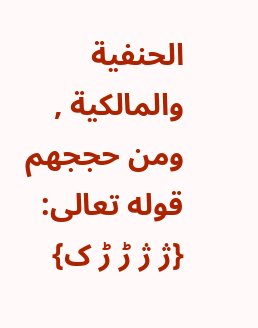الحنفية والمالكية , ومن حججهم قوله تعالى: {ژ ژ ڑ ڑ ک}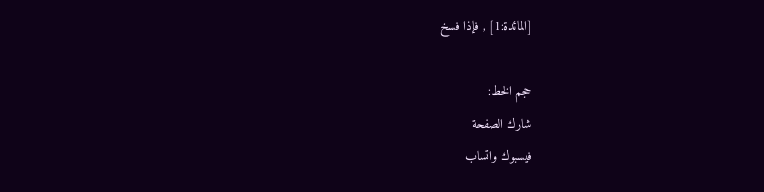[المائدة:1] , فإذا فسخ

حجم الخط:
شارك الصفحة
فيسبوك واتساب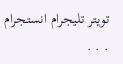تويتر تليجرام انستجرام
. . .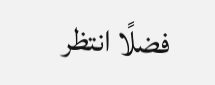فضلًا انتظر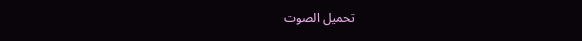تحميل الصوت